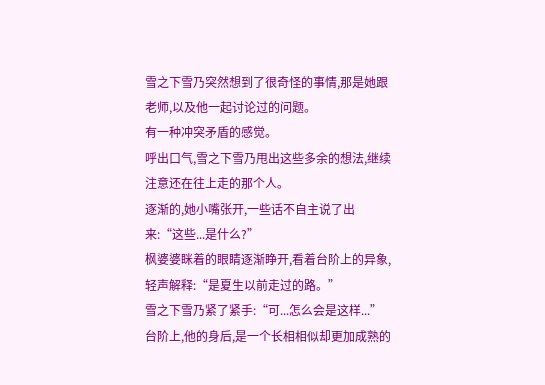雪之下雪乃突然想到了很奇怪的事情,那是她跟老师,以及他一起讨论过的问题。
有一种冲突矛盾的感觉。
呼出口气,雪之下雪乃甩出这些多余的想法,继续注意还在往上走的那个人。
逐渐的,她小嘴张开,一些话不自主说了出来:“这些...是什么?”
枫婆婆眯着的眼睛逐渐睁开,看着台阶上的异象,轻声解释:“是夏生以前走过的路。”
雪之下雪乃紧了紧手:“可...怎么会是这样...”
台阶上,他的身后,是一个长相相似却更加成熟的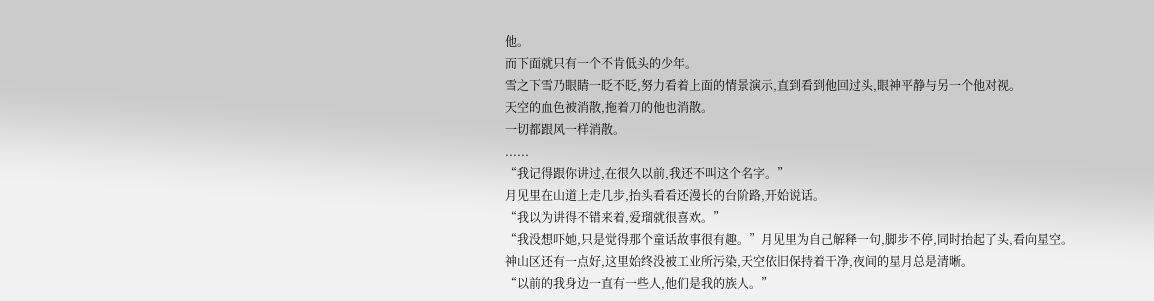他。
而下面就只有一个不肯低头的少年。
雪之下雪乃眼睛一眨不眨,努力看着上面的情景演示,直到看到他回过头,眼神平静与另一个他对视。
天空的血色被消散,拖着刀的他也消散。
一切都跟风一样消散。
......
“我记得跟你讲过,在很久以前,我还不叫这个名字。”
月见里在山道上走几步,抬头看看还漫长的台阶路,开始说话。
“我以为讲得不错来着,爱瑠就很喜欢。”
“我没想吓她,只是觉得那个童话故事很有趣。”月见里为自己解释一句,脚步不停,同时抬起了头,看向星空。
神山区还有一点好,这里始终没被工业所污染,天空依旧保持着干净,夜间的星月总是清晰。
“以前的我身边一直有一些人,他们是我的族人。”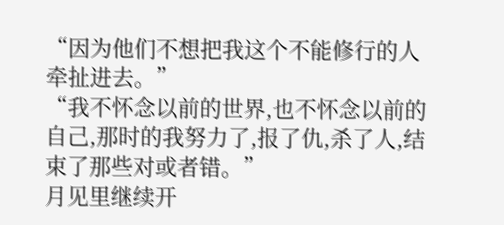“因为他们不想把我这个不能修行的人牵扯进去。”
“我不怀念以前的世界,也不怀念以前的自己,那时的我努力了,报了仇,杀了人,结束了那些对或者错。”
月见里继续开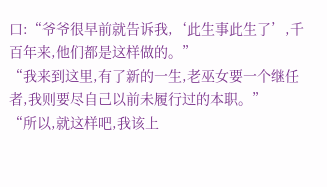口:“爷爷很早前就告诉我,‘此生事此生了’,千百年来,他们都是这样做的。”
“我来到这里,有了新的一生,老巫女要一个继任者,我则要尽自己以前未履行过的本职。”
“所以,就这样吧,我该上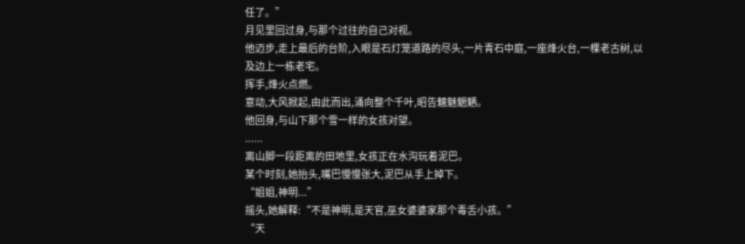任了。”
月见里回过身,与那个过往的自己对视。
他迈步,走上最后的台阶,入眼是石灯笼道路的尽头,一片青石中庭,一座烽火台,一棵老古树,以及边上一栋老宅。
挥手,烽火点燃。
意动,大风掀起,由此而出,涌向整个千叶,昭告魑魅魍魉。
他回身,与山下那个雪一样的女孩对望。
......
离山脚一段距离的田地里,女孩正在水沟玩着泥巴。
某个时刻,她抬头,嘴巴慢慢张大,泥巴从手上掉下。
“姐姐,神明...”
摇头,她解释:“不是神明,是天官,巫女婆婆家那个毒舌小孩。”
“天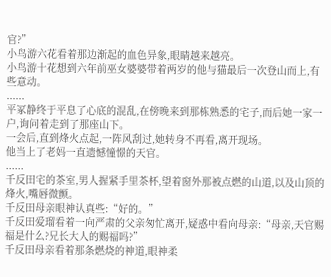官?”
小鸟游六花看着那边渐起的血色异象,眼睛越来越亮。
小鸟游十花想到六年前巫女婆婆带着两岁的他与猫最后一次登山而上,有些意动。
......
平冢静终于平息了心底的混乱,在傍晚来到那栋熟悉的宅子,而后她一家一户,询问着走到了那座山下。
一会后,直到烽火点起,一阵风刮过,她转身不再看,离开现场。
他当上了老妈一直遗憾憧憬的天官。
......
千反田宅的茶室,男人握紧手里茶杯,望着窗外那被点燃的山道,以及山顶的烽火,嘴唇微颤。
千反田母亲眼神认真些:“好的。”
千反田爱瑠看着一向严肃的父亲匆忙离开,疑惑中看向母亲:“母亲,天官赐福是什么?兄长大人的赐福吗?”
千反田母亲看着那条燃烧的神道,眼神柔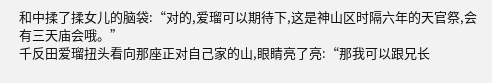和中揉了揉女儿的脑袋:“对的,爱瑠可以期待下,这是神山区时隔六年的天官祭,会有三天庙会哦。”
千反田爱瑠扭头看向那座正对自己家的山,眼睛亮了亮:“那我可以跟兄长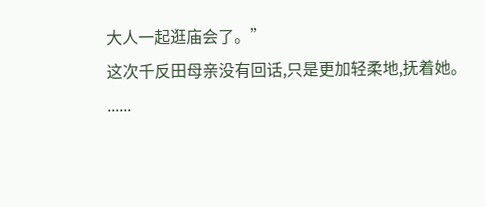大人一起逛庙会了。”
这次千反田母亲没有回话,只是更加轻柔地,抚着她。
......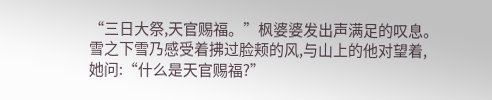“三日大祭,天官赐福。”枫婆婆发出声满足的叹息。
雪之下雪乃感受着拂过脸颊的风,与山上的他对望着,她问:“什么是天官赐福?”